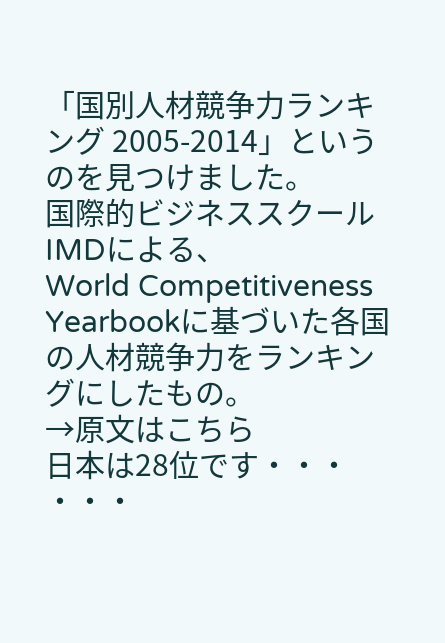「国別人材競争力ランキング 2005-2014」というのを見つけました。
国際的ビジネススクールIMDによる、
World Competitiveness Yearbookに基づいた各国の人材競争力をランキングにしたもの。
→原文はこちら
日本は28位です・・・
・・・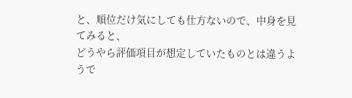と、順位だけ気にしても仕方ないので、中身を見てみると、
どうやら評価項目が想定していたものとは違うようで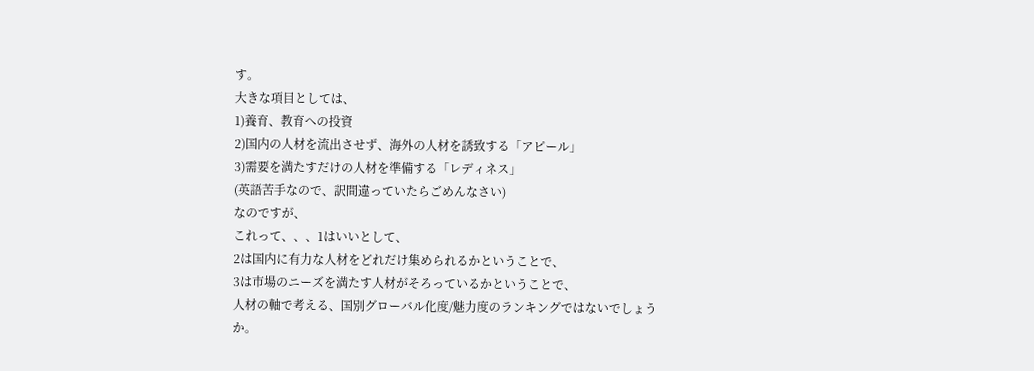す。
大きな項目としては、
1)養育、教育への投資
2)国内の人材を流出させず、海外の人材を誘致する「アピール」
3)需要を満たすだけの人材を準備する「レディネス」
(英語苦手なので、訳間違っていたらごめんなさい)
なのですが、
これって、、、1はいいとして、
2は国内に有力な人材をどれだけ集められるかということで、
3は市場のニーズを満たす人材がそろっているかということで、
人材の軸で考える、国別グローバル化度/魅力度のランキングではないでしょうか。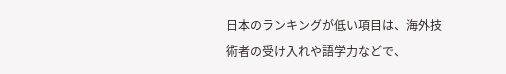日本のランキングが低い項目は、海外技術者の受け入れや語学力などで、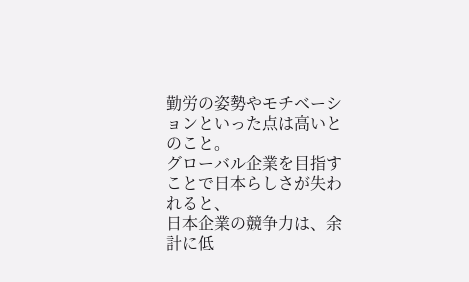勤労の姿勢やモチベーションといった点は高いとのこと。
グローバル企業を目指すことで日本らしさが失われると、
日本企業の競争力は、余計に低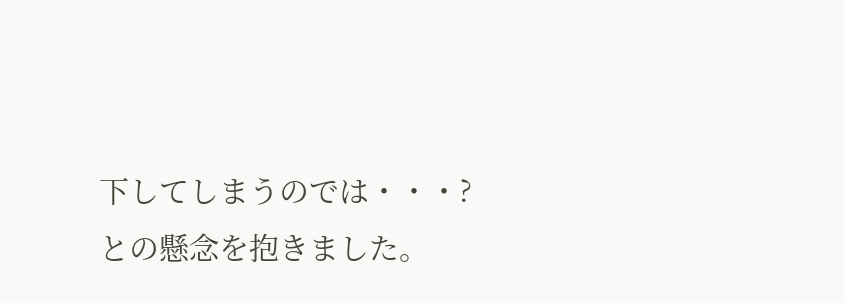下してしまうのでは・・・?
との懸念を抱きました。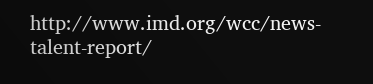http://www.imd.org/wcc/news-talent-report/